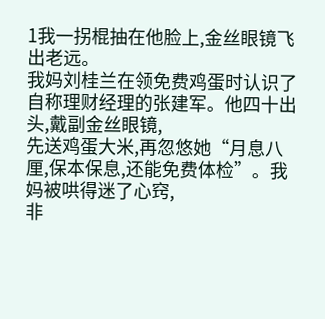1我一拐棍抽在他脸上,金丝眼镜飞出老远。
我妈刘桂兰在领免费鸡蛋时认识了自称理财经理的张建军。他四十出头,戴副金丝眼镜,
先送鸡蛋大米,再忽悠她“月息八厘,保本保息,还能免费体检”。我妈被哄得迷了心窍,
非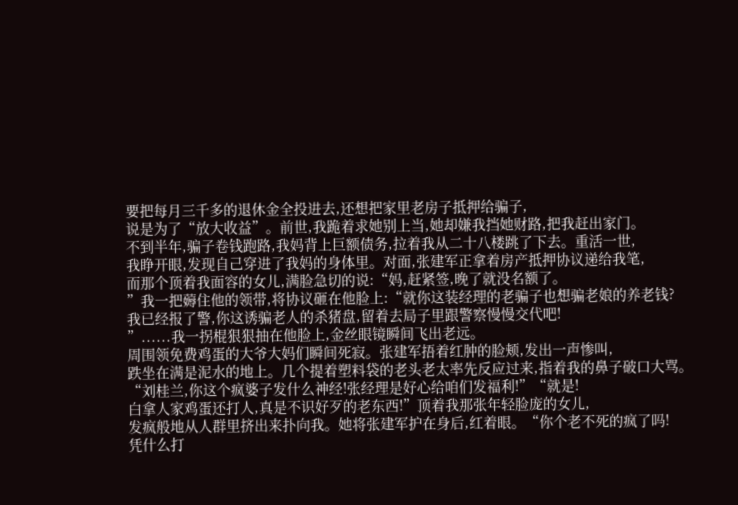要把每月三千多的退休金全投进去,还想把家里老房子抵押给骗子,
说是为了“放大收益”。前世,我跪着求她别上当,她却嫌我挡她财路,把我赶出家门。
不到半年,骗子卷钱跑路,我妈背上巨额债务,拉着我从二十八楼跳了下去。重活一世,
我睁开眼,发现自己穿进了我妈的身体里。对面,张建军正拿着房产抵押协议递给我笔,
而那个顶着我面容的女儿,满脸急切的说:“妈,赶紧签,晚了就没名额了。
”我一把薅住他的领带,将协议砸在他脸上:“就你这装经理的老骗子也想骗老娘的养老钱?
我已经报了警,你这诱骗老人的杀猪盘,留着去局子里跟警察慢慢交代吧!
”......我一拐棍狠狠抽在他脸上,金丝眼镜瞬间飞出老远。
周围领免费鸡蛋的大爷大妈们瞬间死寂。张建军捂着红肿的脸颊,发出一声惨叫,
跌坐在满是泥水的地上。几个提着塑料袋的老头老太率先反应过来,指着我的鼻子破口大骂。
“刘桂兰,你这个疯婆子发什么神经!张经理是好心给咱们发福利!”“就是!
白拿人家鸡蛋还打人,真是不识好歹的老东西!”顶着我那张年轻脸庞的女儿,
发疯般地从人群里挤出来扑向我。她将张建军护在身后,红着眼。“你个老不死的疯了吗!
凭什么打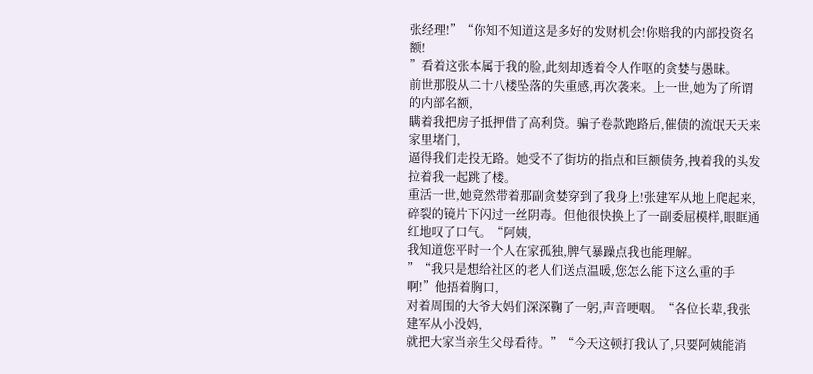张经理!”“你知不知道这是多好的发财机会!你赔我的内部投资名额!
”看着这张本属于我的脸,此刻却透着令人作呕的贪婪与愚昧。
前世那股从二十八楼坠落的失重感,再次袭来。上一世,她为了所谓的内部名额,
瞒着我把房子抵押借了高利贷。骗子卷款跑路后,催债的流氓天天来家里堵门,
逼得我们走投无路。她受不了街坊的指点和巨额债务,拽着我的头发拉着我一起跳了楼。
重活一世,她竟然带着那副贪婪穿到了我身上!张建军从地上爬起来,
碎裂的镜片下闪过一丝阴毒。但他很快换上了一副委屈模样,眼眶通红地叹了口气。“阿姨,
我知道您平时一个人在家孤独,脾气暴躁点我也能理解。
”“我只是想给社区的老人们送点温暖,您怎么能下这么重的手啊!”他捂着胸口,
对着周围的大爷大妈们深深鞠了一躬,声音哽咽。“各位长辈,我张建军从小没妈,
就把大家当亲生父母看待。”“今天这顿打我认了,只要阿姨能消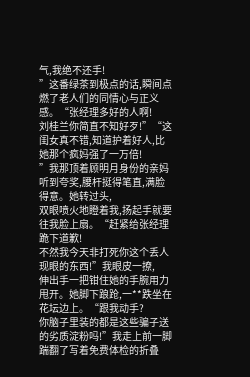气,我绝不还手!
”这番绿茶到极点的话,瞬间点燃了老人们的同情心与正义感。“张经理多好的人啊!
刘桂兰你简直不知好歹!”“这闺女真不错,知道护着好人,比她那个疯妈强了一万倍!
”我那顶着顾明月身份的亲妈听到夸奖,腰杆挺得笔直,满脸得意。她转过头,
双眼喷火地瞪着我,扬起手就要往我脸上扇。“赶紧给张经理跪下道歉!
不然我今天非打死你这个丢人现眼的东西!”我眼皮一撩,
伸出手一把钳住她的手腕用力甩开。她脚下踉跄,一**跌坐在花坛边上。“跟我动手?
你脑子里装的都是这些骗子送的劣质淀粉吗!”我走上前一脚踹翻了写着免费体检的折叠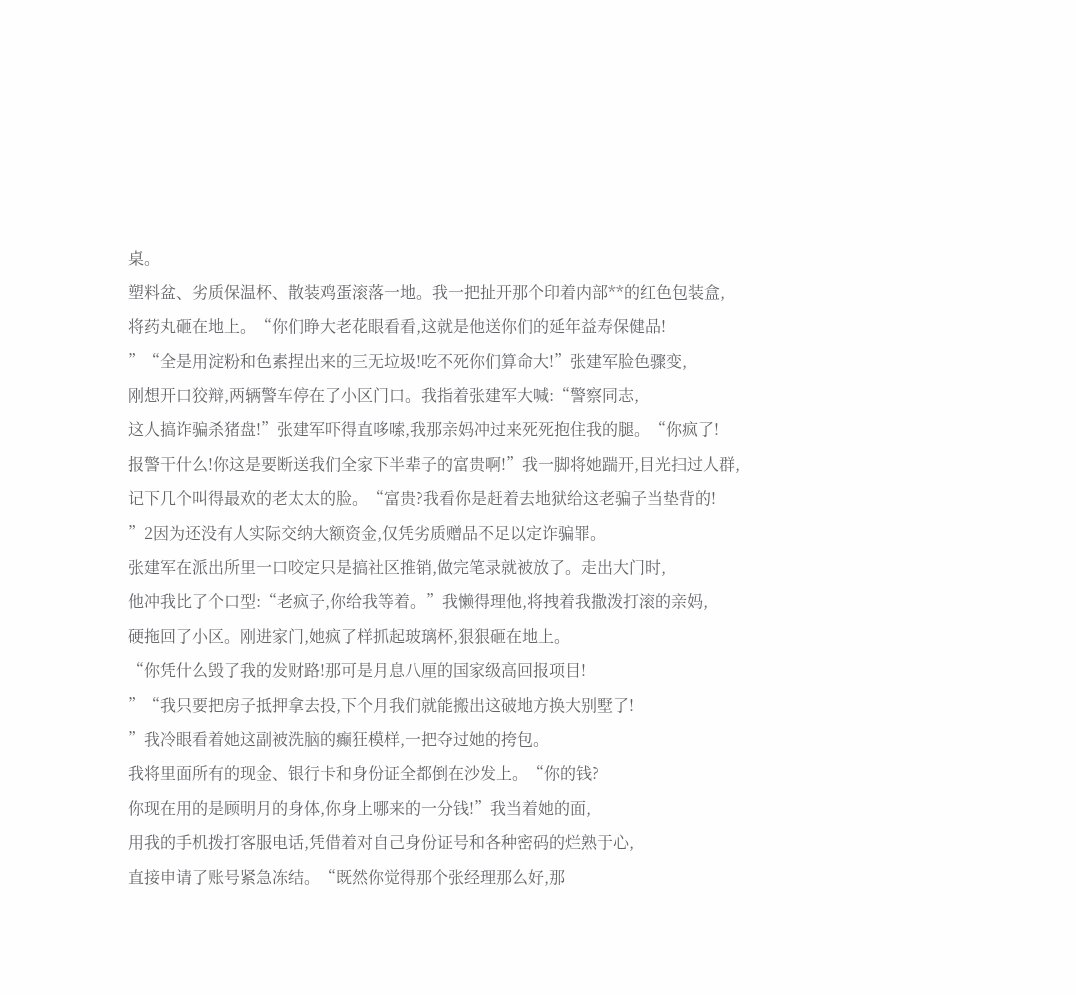桌。
塑料盆、劣质保温杯、散装鸡蛋滚落一地。我一把扯开那个印着内部**的红色包装盒,
将药丸砸在地上。“你们睁大老花眼看看,这就是他送你们的延年益寿保健品!
”“全是用淀粉和色素捏出来的三无垃圾!吃不死你们算命大!”张建军脸色骤变,
刚想开口狡辩,两辆警车停在了小区门口。我指着张建军大喊:“警察同志,
这人搞诈骗杀猪盘!”张建军吓得直哆嗦,我那亲妈冲过来死死抱住我的腿。“你疯了!
报警干什么!你这是要断送我们全家下半辈子的富贵啊!”我一脚将她踹开,目光扫过人群,
记下几个叫得最欢的老太太的脸。“富贵?我看你是赶着去地狱给这老骗子当垫背的!
”2因为还没有人实际交纳大额资金,仅凭劣质赠品不足以定诈骗罪。
张建军在派出所里一口咬定只是搞社区推销,做完笔录就被放了。走出大门时,
他冲我比了个口型:“老疯子,你给我等着。”我懒得理他,将拽着我撒泼打滚的亲妈,
硬拖回了小区。刚进家门,她疯了样抓起玻璃杯,狠狠砸在地上。
“你凭什么毁了我的发财路!那可是月息八厘的国家级高回报项目!
”“我只要把房子抵押拿去投,下个月我们就能搬出这破地方换大别墅了!
”我冷眼看着她这副被洗脑的癫狂模样,一把夺过她的挎包。
我将里面所有的现金、银行卡和身份证全都倒在沙发上。“你的钱?
你现在用的是顾明月的身体,你身上哪来的一分钱!”我当着她的面,
用我的手机拨打客服电话,凭借着对自己身份证号和各种密码的烂熟于心,
直接申请了账号紧急冻结。“既然你觉得那个张经理那么好,那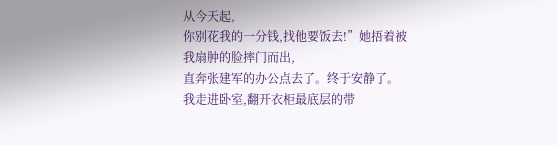从今天起,
你别花我的一分钱,找他要饭去!”她捂着被我扇肿的脸摔门而出,
直奔张建军的办公点去了。终于安静了。我走进卧室,翻开衣柜最底层的带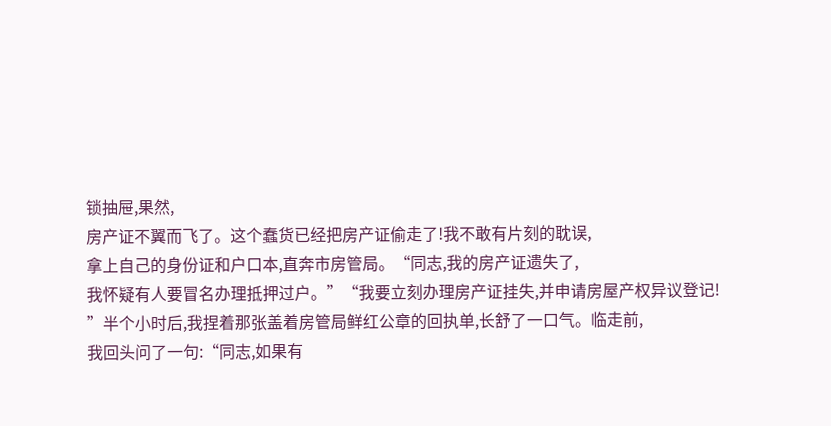锁抽屉,果然,
房产证不翼而飞了。这个蠢货已经把房产证偷走了!我不敢有片刻的耽误,
拿上自己的身份证和户口本,直奔市房管局。“同志,我的房产证遗失了,
我怀疑有人要冒名办理抵押过户。”“我要立刻办理房产证挂失,并申请房屋产权异议登记!
”半个小时后,我捏着那张盖着房管局鲜红公章的回执单,长舒了一口气。临走前,
我回头问了一句:“同志,如果有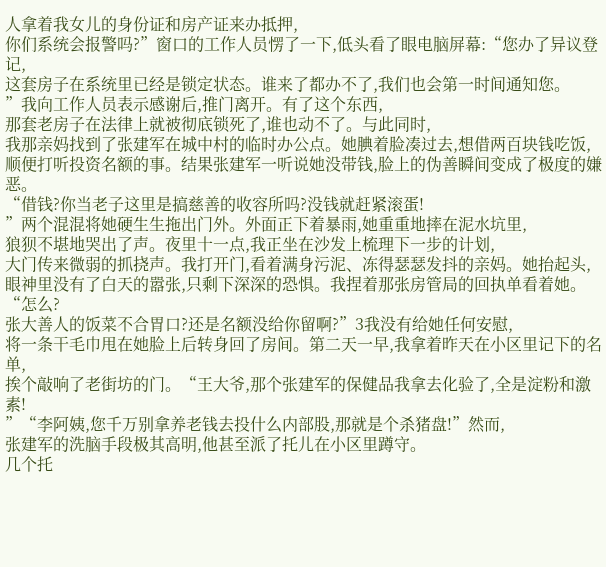人拿着我女儿的身份证和房产证来办抵押,
你们系统会报警吗?”窗口的工作人员愣了一下,低头看了眼电脑屏幕:“您办了异议登记,
这套房子在系统里已经是锁定状态。谁来了都办不了,我们也会第一时间通知您。
”我向工作人员表示感谢后,推门离开。有了这个东西,
那套老房子在法律上就被彻底锁死了,谁也动不了。与此同时,
我那亲妈找到了张建军在城中村的临时办公点。她腆着脸凑过去,想借两百块钱吃饭,
顺便打听投资名额的事。结果张建军一听说她没带钱,脸上的伪善瞬间变成了极度的嫌恶。
“借钱?你当老子这里是搞慈善的收容所吗?没钱就赶紧滚蛋!
”两个混混将她硬生生拖出门外。外面正下着暴雨,她重重地摔在泥水坑里,
狼狈不堪地哭出了声。夜里十一点,我正坐在沙发上梳理下一步的计划,
大门传来微弱的抓挠声。我打开门,看着满身污泥、冻得瑟瑟发抖的亲妈。她抬起头,
眼神里没有了白天的嚣张,只剩下深深的恐惧。我捏着那张房管局的回执单看着她。“怎么?
张大善人的饭菜不合胃口?还是名额没给你留啊?”3我没有给她任何安慰,
将一条干毛巾甩在她脸上后转身回了房间。第二天一早,我拿着昨天在小区里记下的名单,
挨个敲响了老街坊的门。“王大爷,那个张建军的保健品我拿去化验了,全是淀粉和激素!
”“李阿姨,您千万别拿养老钱去投什么内部股,那就是个杀猪盘!”然而,
张建军的洗脑手段极其高明,他甚至派了托儿在小区里蹲守。
几个托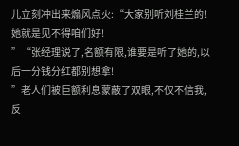儿立刻冲出来煽风点火:“大家别听刘桂兰的!她就是见不得咱们好!
”“张经理说了,名额有限,谁要是听了她的,以后一分钱分红都别想拿!
”老人们被巨额利息蒙蔽了双眼,不仅不信我,反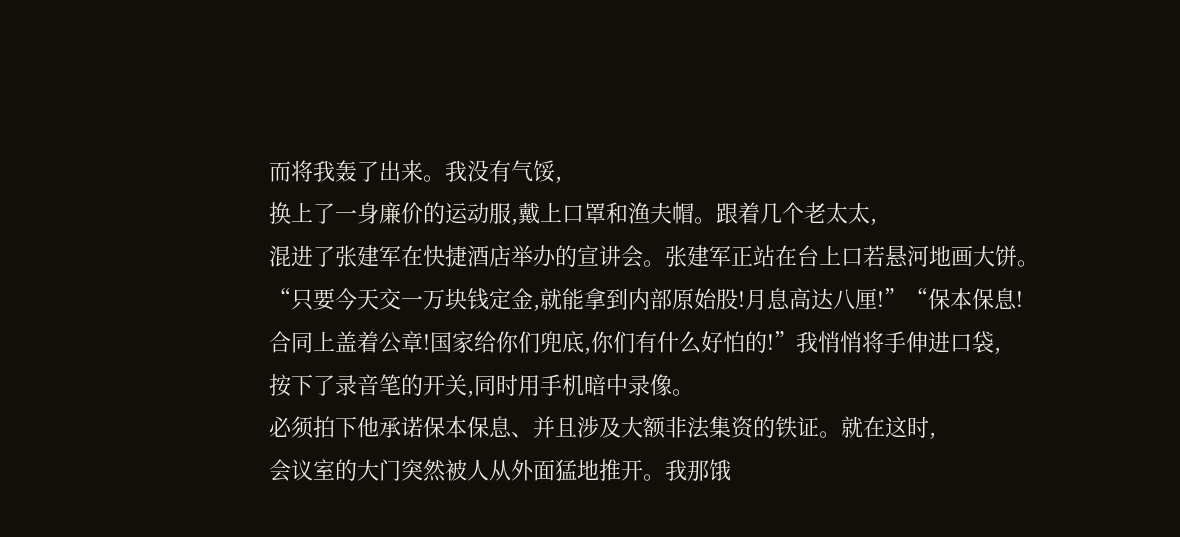而将我轰了出来。我没有气馁,
换上了一身廉价的运动服,戴上口罩和渔夫帽。跟着几个老太太,
混进了张建军在快捷酒店举办的宣讲会。张建军正站在台上口若悬河地画大饼。
“只要今天交一万块钱定金,就能拿到内部原始股!月息高达八厘!”“保本保息!
合同上盖着公章!国家给你们兜底,你们有什么好怕的!”我悄悄将手伸进口袋,
按下了录音笔的开关,同时用手机暗中录像。
必须拍下他承诺保本保息、并且涉及大额非法集资的铁证。就在这时,
会议室的大门突然被人从外面猛地推开。我那饿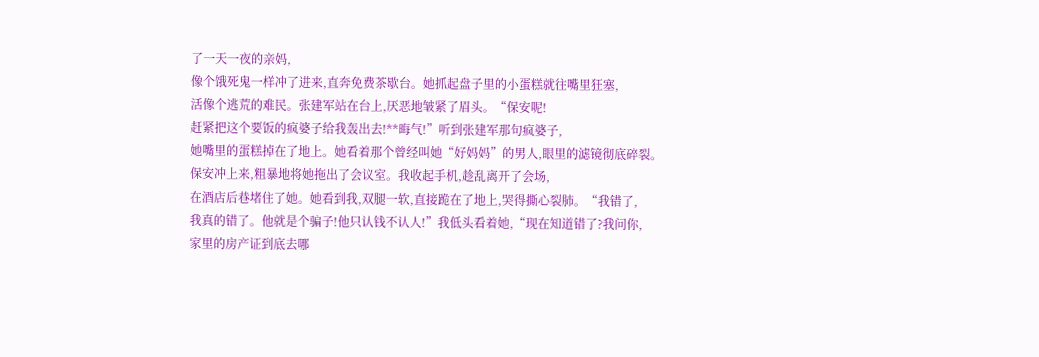了一天一夜的亲妈,
像个饿死鬼一样冲了进来,直奔免费茶歇台。她抓起盘子里的小蛋糕就往嘴里狂塞,
活像个逃荒的难民。张建军站在台上,厌恶地皱紧了眉头。“保安呢!
赶紧把这个要饭的疯婆子给我轰出去!**晦气!”听到张建军那句疯婆子,
她嘴里的蛋糕掉在了地上。她看着那个曾经叫她“好妈妈”的男人,眼里的滤镜彻底碎裂。
保安冲上来,粗暴地将她拖出了会议室。我收起手机,趁乱离开了会场,
在酒店后巷堵住了她。她看到我,双腿一软,直接跪在了地上,哭得撕心裂肺。“我错了,
我真的错了。他就是个骗子!他只认钱不认人!”我低头看着她,“现在知道错了?我问你,
家里的房产证到底去哪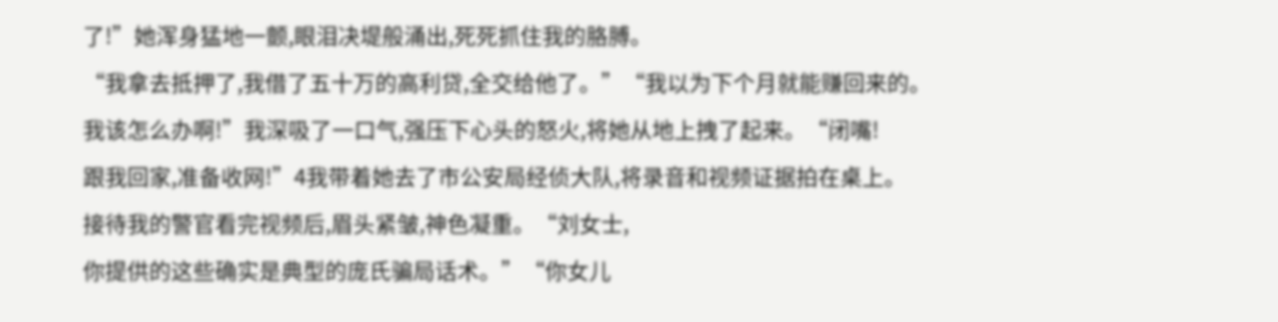了!”她浑身猛地一颤,眼泪决堤般涌出,死死抓住我的胳膊。
“我拿去抵押了,我借了五十万的高利贷,全交给他了。”“我以为下个月就能赚回来的。
我该怎么办啊!”我深吸了一口气,强压下心头的怒火,将她从地上拽了起来。“闭嘴!
跟我回家,准备收网!”4我带着她去了市公安局经侦大队,将录音和视频证据拍在桌上。
接待我的警官看完视频后,眉头紧皱,神色凝重。“刘女士,
你提供的这些确实是典型的庞氏骗局话术。”“你女儿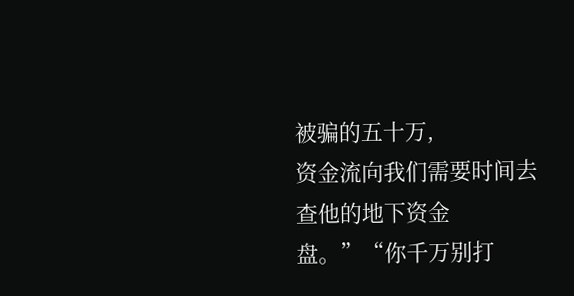被骗的五十万,
资金流向我们需要时间去查他的地下资金盘。”“你千万别打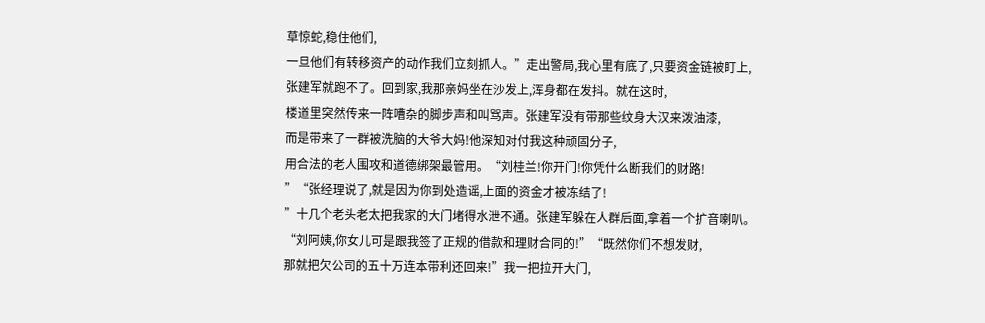草惊蛇,稳住他们,
一旦他们有转移资产的动作我们立刻抓人。”走出警局,我心里有底了,只要资金链被盯上,
张建军就跑不了。回到家,我那亲妈坐在沙发上,浑身都在发抖。就在这时,
楼道里突然传来一阵嘈杂的脚步声和叫骂声。张建军没有带那些纹身大汉来泼油漆,
而是带来了一群被洗脑的大爷大妈!他深知对付我这种顽固分子,
用合法的老人围攻和道德绑架最管用。“刘桂兰!你开门!你凭什么断我们的财路!
”“张经理说了,就是因为你到处造谣,上面的资金才被冻结了!
”十几个老头老太把我家的大门堵得水泄不通。张建军躲在人群后面,拿着一个扩音喇叭。
“刘阿姨,你女儿可是跟我签了正规的借款和理财合同的!”“既然你们不想发财,
那就把欠公司的五十万连本带利还回来!”我一把拉开大门,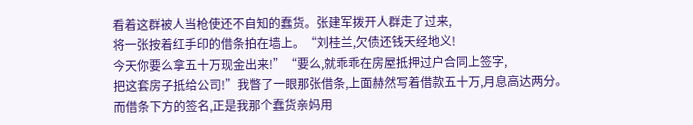看着这群被人当枪使还不自知的蠢货。张建军拨开人群走了过来,
将一张按着红手印的借条拍在墙上。“刘桂兰,欠债还钱天经地义!
今天你要么拿五十万现金出来!”“要么,就乖乖在房屋抵押过户合同上签字,
把这套房子抵给公司!”我瞥了一眼那张借条,上面赫然写着借款五十万,月息高达两分。
而借条下方的签名,正是我那个蠢货亲妈用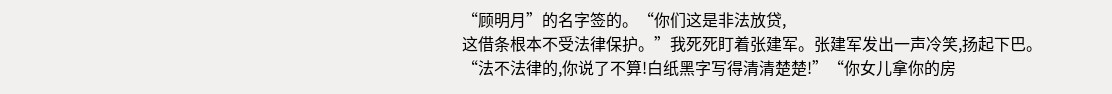“顾明月”的名字签的。“你们这是非法放贷,
这借条根本不受法律保护。”我死死盯着张建军。张建军发出一声冷笑,扬起下巴。
“法不法律的,你说了不算!白纸黑字写得清清楚楚!”“你女儿拿你的房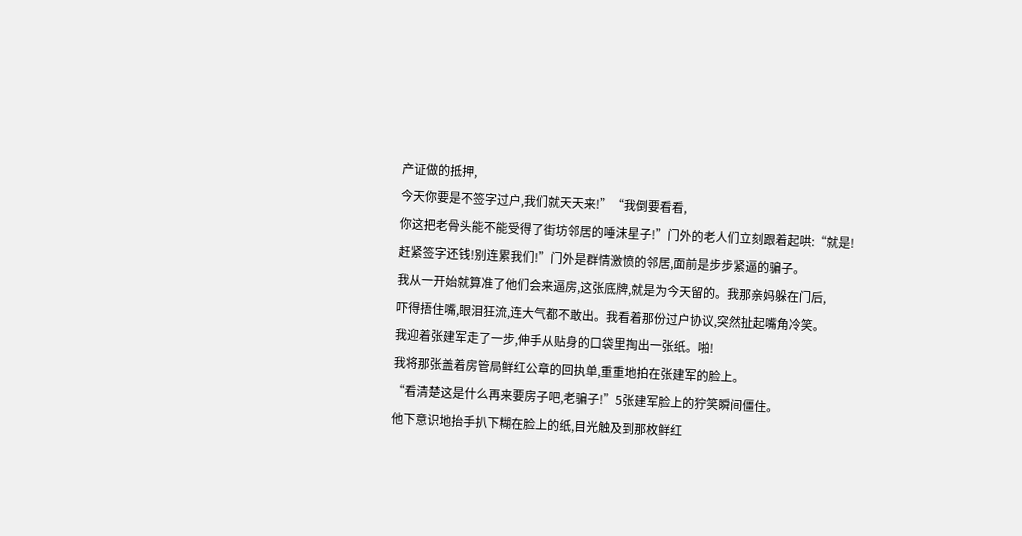产证做的抵押,
今天你要是不签字过户,我们就天天来!”“我倒要看看,
你这把老骨头能不能受得了街坊邻居的唾沫星子!”门外的老人们立刻跟着起哄:“就是!
赶紧签字还钱!别连累我们!”门外是群情激愤的邻居,面前是步步紧逼的骗子。
我从一开始就算准了他们会来逼房,这张底牌,就是为今天留的。我那亲妈躲在门后,
吓得捂住嘴,眼泪狂流,连大气都不敢出。我看着那份过户协议,突然扯起嘴角冷笑。
我迎着张建军走了一步,伸手从贴身的口袋里掏出一张纸。啪!
我将那张盖着房管局鲜红公章的回执单,重重地拍在张建军的脸上。
“看清楚这是什么再来要房子吧,老骗子!”5张建军脸上的狞笑瞬间僵住。
他下意识地抬手扒下糊在脸上的纸,目光触及到那枚鲜红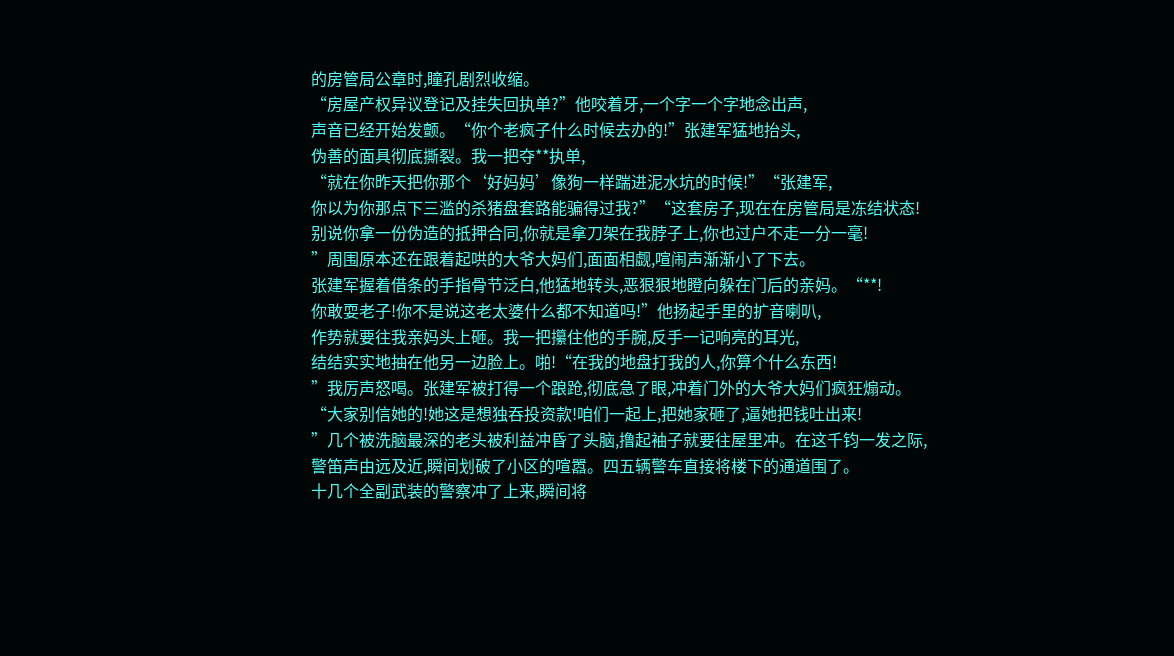的房管局公章时,瞳孔剧烈收缩。
“房屋产权异议登记及挂失回执单?”他咬着牙,一个字一个字地念出声,
声音已经开始发颤。“你个老疯子什么时候去办的!”张建军猛地抬头,
伪善的面具彻底撕裂。我一把夺**执单,
“就在你昨天把你那个‘好妈妈’像狗一样踹进泥水坑的时候!”“张建军,
你以为你那点下三滥的杀猪盘套路能骗得过我?”“这套房子,现在在房管局是冻结状态!
别说你拿一份伪造的抵押合同,你就是拿刀架在我脖子上,你也过户不走一分一毫!
”周围原本还在跟着起哄的大爷大妈们,面面相觑,喧闹声渐渐小了下去。
张建军握着借条的手指骨节泛白,他猛地转头,恶狠狠地瞪向躲在门后的亲妈。“**!
你敢耍老子!你不是说这老太婆什么都不知道吗!”他扬起手里的扩音喇叭,
作势就要往我亲妈头上砸。我一把攥住他的手腕,反手一记响亮的耳光,
结结实实地抽在他另一边脸上。啪!“在我的地盘打我的人,你算个什么东西!
”我厉声怒喝。张建军被打得一个踉跄,彻底急了眼,冲着门外的大爷大妈们疯狂煽动。
“大家别信她的!她这是想独吞投资款!咱们一起上,把她家砸了,逼她把钱吐出来!
”几个被洗脑最深的老头被利益冲昏了头脑,撸起袖子就要往屋里冲。在这千钧一发之际,
警笛声由远及近,瞬间划破了小区的喧嚣。四五辆警车直接将楼下的通道围了。
十几个全副武装的警察冲了上来,瞬间将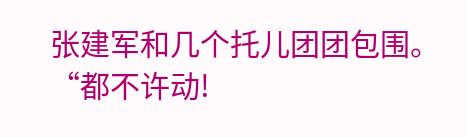张建军和几个托儿团团包围。“都不许动!